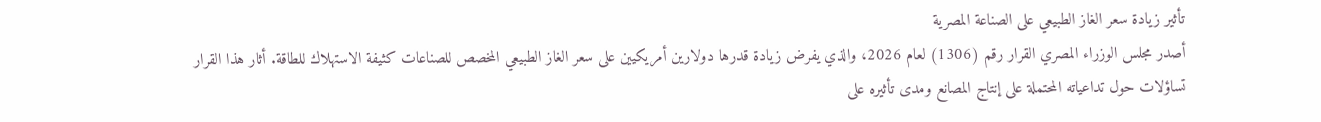تأثير زيادة سعر الغاز الطبيعي على الصناعة المصرية
أصدر مجلس الوزراء المصري القرار رقم (1306) لعام 2026، والذي يفرض زيادة قدرها دولارين أمريكيين على سعر الغاز الطبيعي المخصص للصناعات كثيفة الاستهلاك للطاقة. أثار هذا القرار تساؤلات حول تداعياته المحتملة على إنتاج المصانع ومدى تأثيره على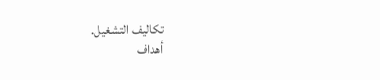تكاليف التشغيل.
أهداف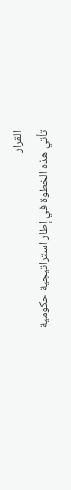القرار
تأتي هذه الخطوة في إطار استراتيجية حكومية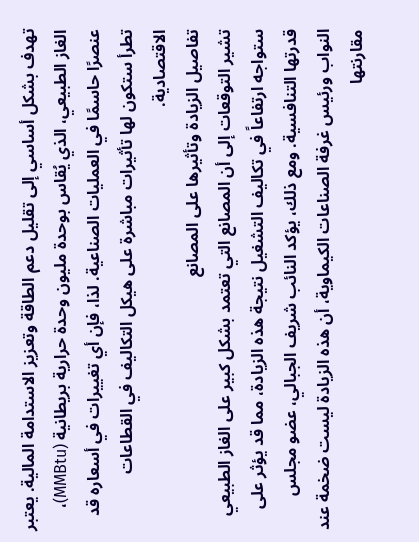تهدف بشكل أساسي إلى تقليل دعم الطاقة وتعزيز الاستدامة المالية. يعتبر الغاز الطبيعي، الذي يُقاس بوحدة مليون وحدة حرارية بريطانية (MMBtu)، عنصرًا حاسمًا في العمليات الصناعية. لذا، فإن أي تغييرات في أسعاره قد تطرأ ستكون لها تأثيرات مباشرة على هيكل التكاليف في القطاعات الاقتصادية.
تفاصيل الزيادة وتأثيرها على المصانع
تشير التوقعات إلى أن المصانع التي تعتمد بشكل كبير على الغاز الطبيعي ستواجه ارتفاعاً في تكاليف التشغيل نتيجة هذه الزيادة، مما قد يؤثر على قدرتها التنافسية. ومع ذلك، يؤكد النائب شريف الجبالي، عضو مجلس النواب ورئيس غرفة الصناعات الكيماوية، أن هذه الزيادة ليست ضخمة عند مقارنتها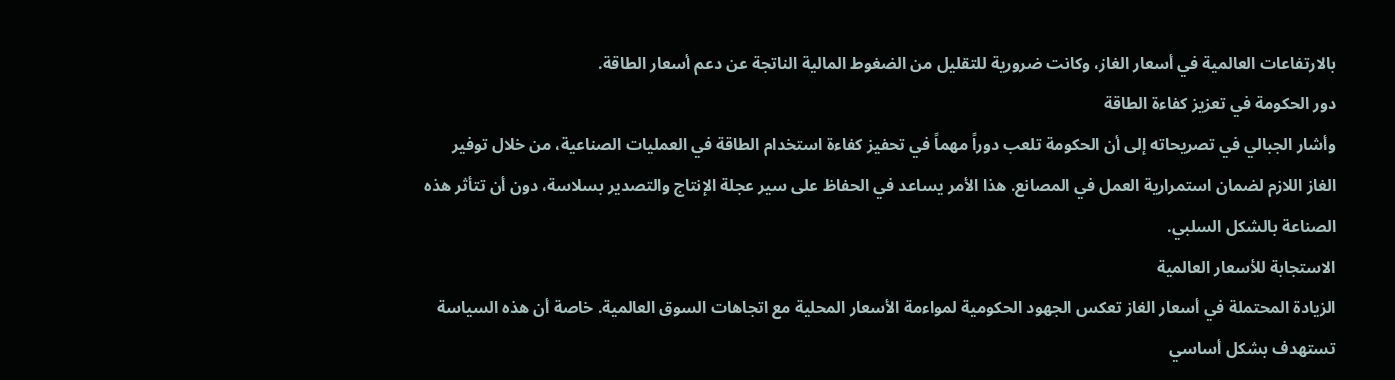بالارتفاعات العالمية في أسعار الغاز، وكانت ضرورية للتقليل من الضغوط المالية الناتجة عن دعم أسعار الطاقة.
دور الحكومة في تعزيز كفاءة الطاقة
وأشار الجبالي في تصريحاته إلى أن الحكومة تلعب دوراً مهماً في تحفيز كفاءة استخدام الطاقة في العمليات الصناعية، من خلال توفير الغاز اللازم لضمان استمرارية العمل في المصانع. هذا الأمر يساعد في الحفاظ على سير عجلة الإنتاج والتصدير بسلاسة، دون أن تتأثر هذه الصناعة بالشكل السلبي.
الاستجابة للأسعار العالمية
الزيادة المحتملة في أسعار الغاز تعكس الجهود الحكومية لمواءمة الأسعار المحلية مع اتجاهات السوق العالمية. خاصة أن هذه السياسة تستهدف بشكل أساسي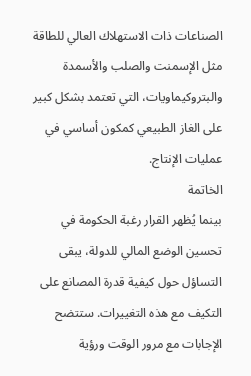الصناعات ذات الاستهلاك العالي للطاقة مثل الإسمنت والصلب والأسمدة والبتروكيماويات، التي تعتمد بشكل كبير على الغاز الطبيعي كمكون أساسي في عمليات الإنتاج.
الخاتمة
بينما يُظهر القرار رغبة الحكومة في تحسين الوضع المالي للدولة، يبقى التساؤل حول كيفية قدرة المصانع على التكيف مع هذه التغييرات. ستتضح الإجابات مع مرور الوقت ورؤية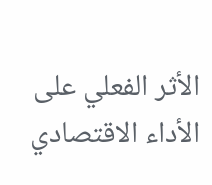الأثر الفعلي على الأداء الاقتصادي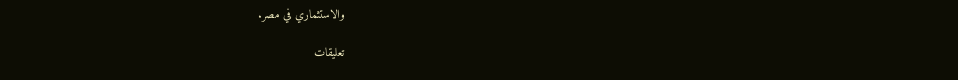والاستثماري في مصر.

تعليقات